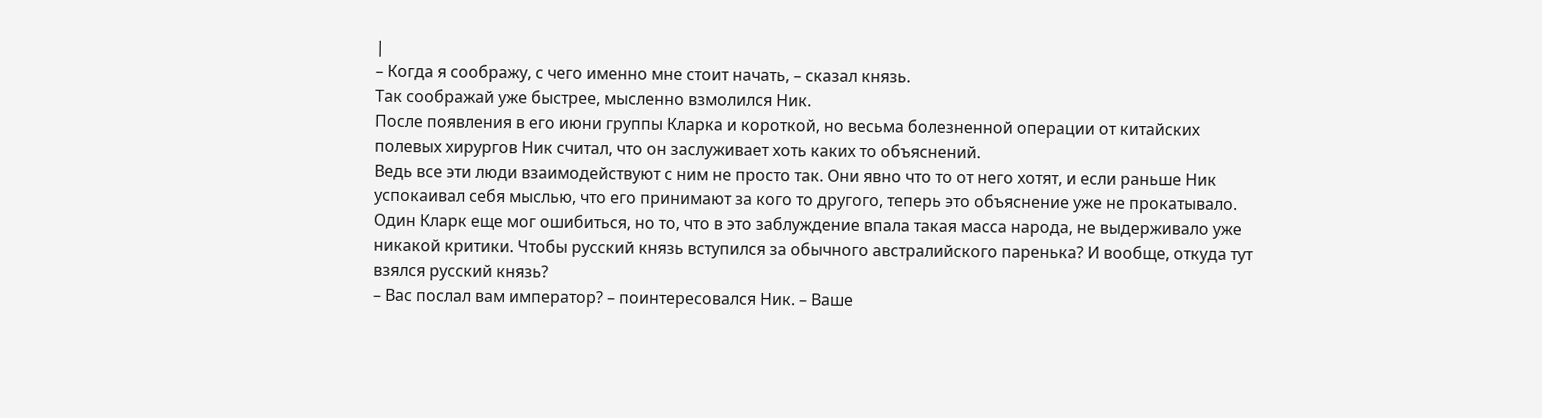|
– Когда я соображу, с чего именно мне стоит начать, – сказал князь.
Так соображай уже быстрее, мысленно взмолился Ник.
После появления в его июни группы Кларка и короткой, но весьма болезненной операции от китайских полевых хирургов Ник считал, что он заслуживает хоть каких то объяснений.
Ведь все эти люди взаимодействуют с ним не просто так. Они явно что то от него хотят, и если раньше Ник успокаивал себя мыслью, что его принимают за кого то другого, теперь это объяснение уже не прокатывало.
Один Кларк еще мог ошибиться, но то, что в это заблуждение впала такая масса народа, не выдерживало уже никакой критики. Чтобы русский князь вступился за обычного австралийского паренька? И вообще, откуда тут взялся русский князь?
– Вас послал вам император? – поинтересовался Ник. – Ваше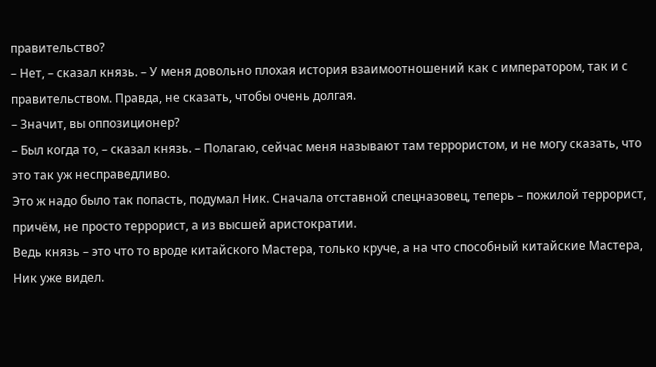правительство?
– Нет, – сказал князь. – У меня довольно плохая история взаимоотношений как с императором, так и с правительством. Правда, не сказать, чтобы очень долгая.
– Значит, вы оппозиционер?
– Был когда то, – сказал князь. – Полагаю, сейчас меня называют там террористом, и не могу сказать, что это так уж несправедливо.
Это ж надо было так попасть, подумал Ник. Сначала отставной спецназовец, теперь – пожилой террорист, причём, не просто террорист, а из высшей аристократии.
Ведь князь – это что то вроде китайского Мастера, только круче, а на что способный китайские Мастера, Ник уже видел.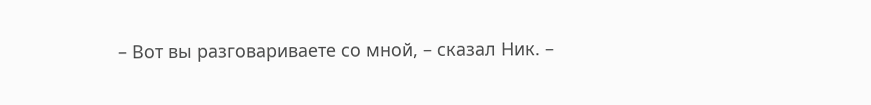– Вот вы разговариваете со мной, – сказал Ник. –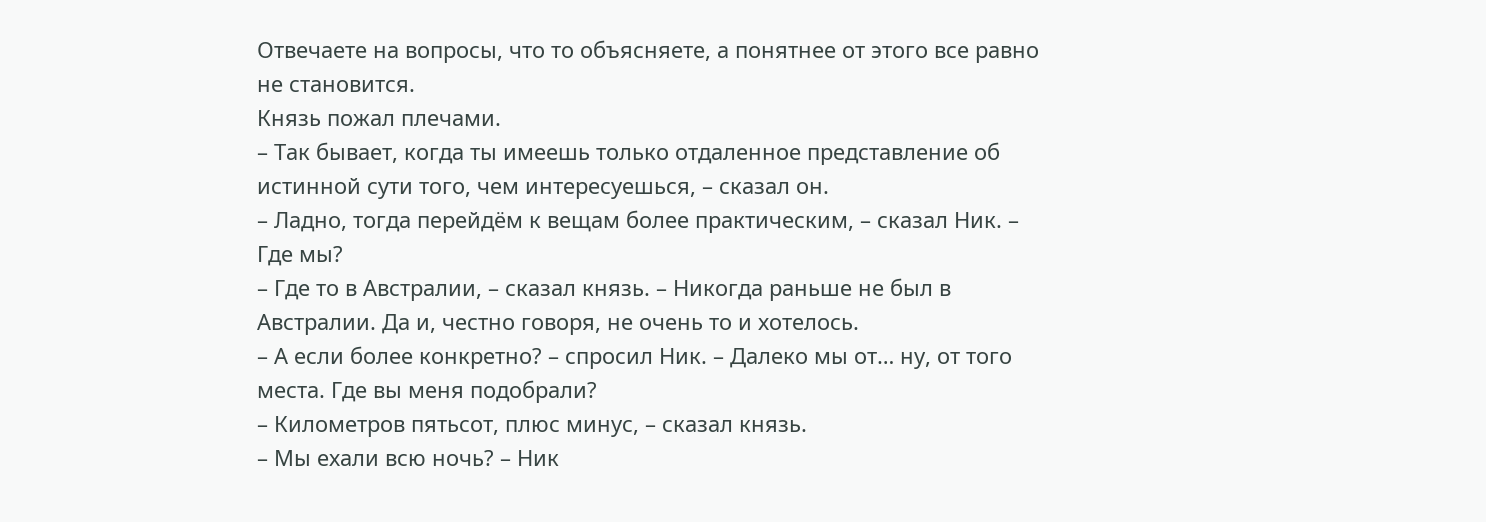Отвечаете на вопросы, что то объясняете, а понятнее от этого все равно не становится.
Князь пожал плечами.
– Так бывает, когда ты имеешь только отдаленное представление об истинной сути того, чем интересуешься, – сказал он.
– Ладно, тогда перейдём к вещам более практическим, – сказал Ник. – Где мы?
– Где то в Австралии, – сказал князь. – Никогда раньше не был в Австралии. Да и, честно говоря, не очень то и хотелось.
– А если более конкретно? – спросил Ник. – Далеко мы от… ну, от того места. Где вы меня подобрали?
– Километров пятьсот, плюс минус, – сказал князь.
– Мы ехали всю ночь? – Ник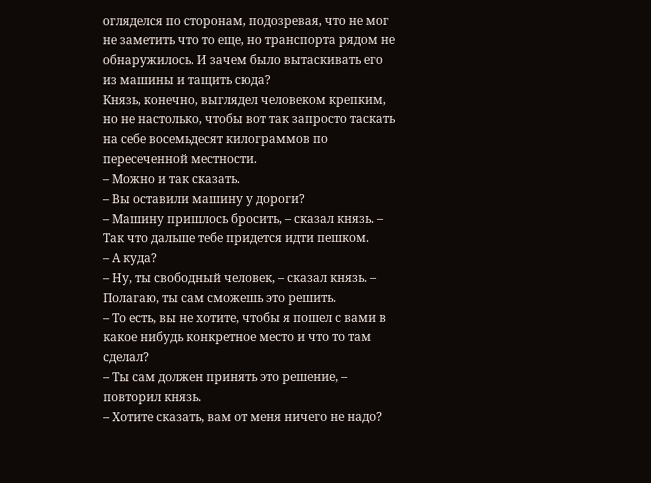огляделся по сторонам, подозревая, что не мог не заметить что то еще, но транспорта рядом не обнаружилось. И зачем было вытаскивать его из машины и тащить сюда?
Князь, конечно, выглядел человеком крепким, но не настолько, чтобы вот так запросто таскать на себе восемьдесят килограммов по пересеченной местности.
– Можно и так сказать.
– Вы оставили машину у дороги?
– Машину пришлось бросить, – сказал князь. – Так что дальше тебе придется идти пешком.
– А куда?
– Ну, ты свободный человек, – сказал князь. – Полагаю, ты сам сможешь это решить.
– То есть, вы не хотите, чтобы я пошел с вами в какое нибудь конкретное место и что то там сделал?
– Ты сам должен принять это решение, – повторил князь.
– Хотите сказать, вам от меня ничего не надо?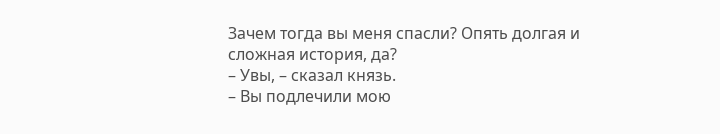Зачем тогда вы меня спасли? Опять долгая и сложная история, да?
– Увы, – сказал князь.
– Вы подлечили мою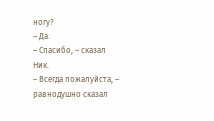ногу?
– Да.
– Спасибо, – сказал Ник.
– Всегда пожалуйста, – равнодушно сказал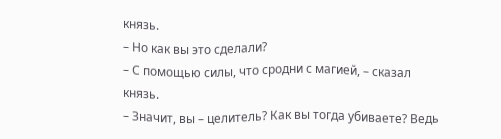князь.
– Но как вы это сделали?
– С помощью силы, что сродни с магией, – сказал князь.
– Значит, вы – целитель? Как вы тогда убиваете? Ведь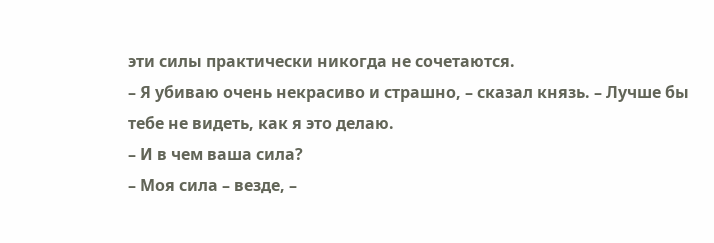эти силы практически никогда не сочетаются.
– Я убиваю очень некрасиво и страшно, – сказал князь. – Лучше бы тебе не видеть, как я это делаю.
– И в чем ваша сила?
– Моя сила – везде, –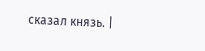сказал князь. |